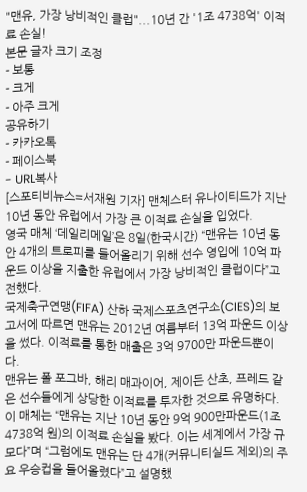"맨유, 가장 낭비적인 클럽"...10년 간 '1조 4738억' 이적료 손실!
본문 글자 크기 조정
- 보통
- 크게
- 아주 크게
공유하기
- 카카오톡
- 페이스북
- URL복사
[스포티비뉴스=서재원 기자] 맨체스터 유나이티드가 지난 10년 동안 유럽에서 가장 큰 이적료 손실을 입었다.
영국 매체 ‘데일리메일’은 8일(한국시간) “맨유는 10년 동안 4개의 트로피를 들어올리기 위해 선수 영입에 10억 파운드 이상을 지출한 유럽에서 가장 낭비적인 클럽이다”고 전했다.
국제축구연맹(FIFA) 산하 국제스포츠연구소(CIES)의 보고서에 따르면 맨유는 2012년 여름부터 13억 파운드 이상을 썼다. 이적료를 통한 매출은 3억 9700만 파운드뿐이다.
맨유는 폴 포그바, 해리 매과이어, 제이든 산초, 프레드 같은 선수들에게 상당한 이적료를 투자한 것으로 유명하다.
이 매체는 “맨유는 지난 10년 동안 9억 900만파운드(1조 4738억 원)의 이적료 손실을 봤다. 이는 세계에서 가장 규모다”며 “그럼에도 맨유는 단 4개(커뮤니티실드 제외)의 주요 우승컵을 들어올렸다”고 설명했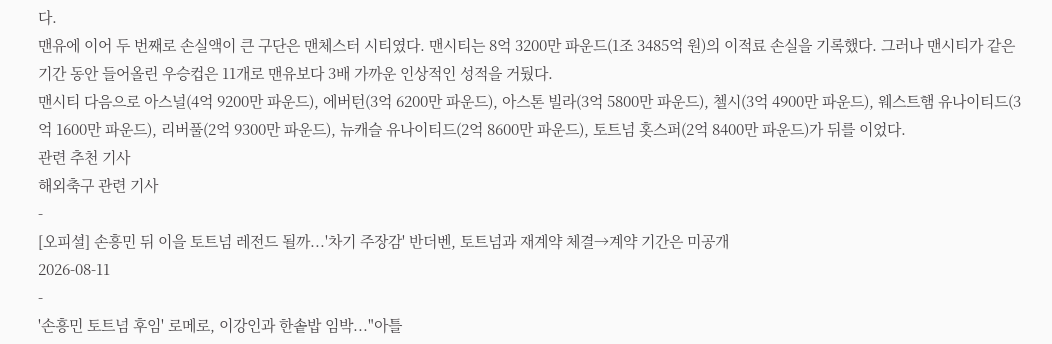다.
맨유에 이어 두 번째로 손실액이 큰 구단은 맨체스터 시티였다. 맨시티는 8억 3200만 파운드(1조 3485억 원)의 이적료 손실을 기록했다. 그러나 맨시티가 같은 기간 동안 들어올린 우승컵은 11개로 맨유보다 3배 가까운 인상적인 성적을 거뒀다.
맨시티 다음으로 아스널(4억 9200만 파운드), 에버턴(3억 6200만 파운드), 아스톤 빌라(3억 5800만 파운드), 첼시(3억 4900만 파운드), 웨스트햄 유나이티드(3억 1600만 파운드), 리버풀(2억 9300만 파운드), 뉴캐슬 유나이티드(2억 8600만 파운드), 토트넘 홋스퍼(2억 8400만 파운드)가 뒤를 이었다.
관련 추천 기사
해외축구 관련 기사
-
[오피셜] 손흥민 뒤 이을 토트넘 레전드 될까...'차기 주장감' 반더벤, 토트넘과 재계약 체결→계약 기간은 미공개
2026-08-11
-
'손흥민 토트넘 후임' 로메로, 이강인과 한솥밥 임박..."아틀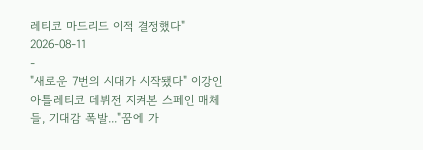레티코 마드리드 이적 결정했다"
2026-08-11
-
"새로운 7번의 시대가 시작됐다" 이강인 아틀레티코 데뷔전 지켜본 스페인 매체들, 기대감 폭발..."꿈에 가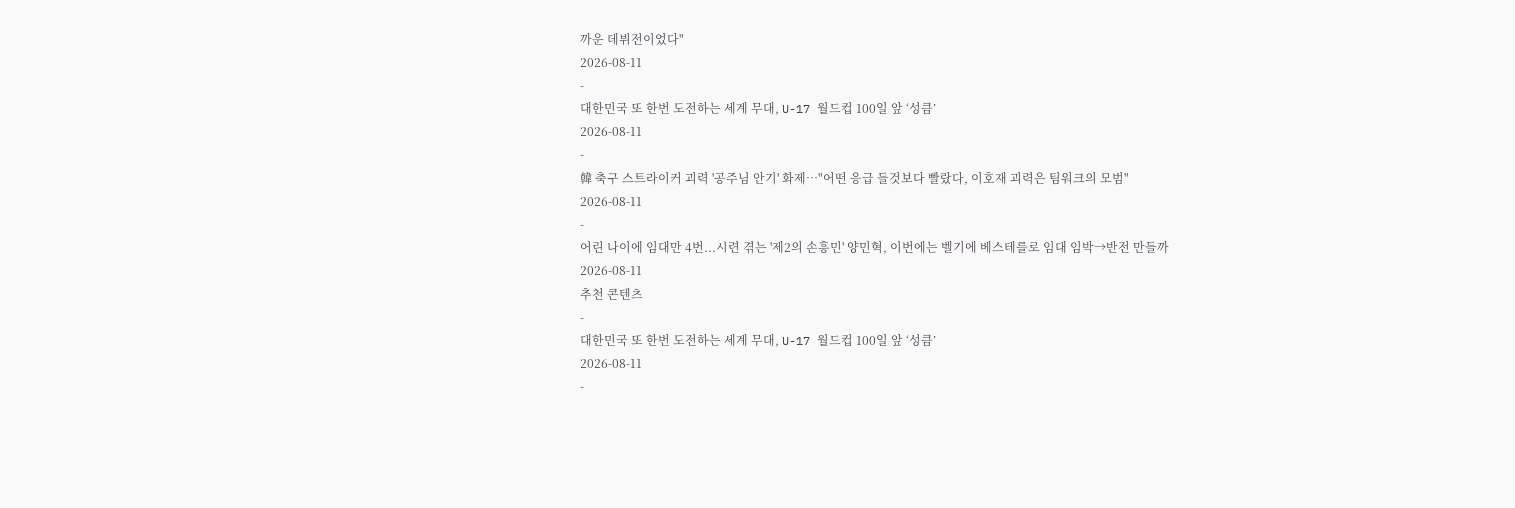까운 데뷔전이었다"
2026-08-11
-
대한민국 또 한번 도전하는 세계 무대, U-17 월드컵 100일 앞 ‘성큼’
2026-08-11
-
韓 축구 스트라이커 괴력 '공주님 안기' 화제…"어떤 응급 들것보다 빨랐다, 이호재 괴력은 팀워크의 모범"
2026-08-11
-
어린 나이에 임대만 4번...시련 겪는 '제2의 손흥민' 양민혁, 이번에는 벨기에 베스테를로 임대 임박→반전 만들까
2026-08-11
추천 콘텐츠
-
대한민국 또 한번 도전하는 세계 무대, U-17 월드컵 100일 앞 ‘성큼’
2026-08-11
-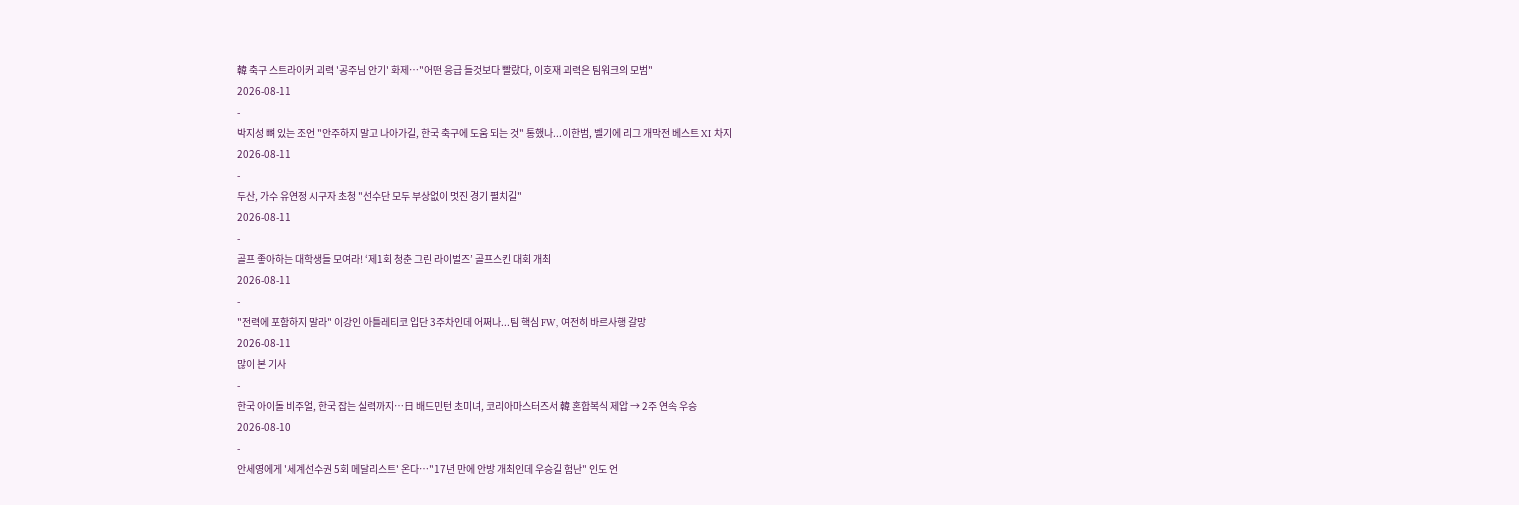韓 축구 스트라이커 괴력 '공주님 안기' 화제…"어떤 응급 들것보다 빨랐다, 이호재 괴력은 팀워크의 모범"
2026-08-11
-
박지성 뼈 있는 조언 "안주하지 말고 나아가길, 한국 축구에 도움 되는 것" 통했나...이한범, 벨기에 리그 개막전 베스트 XI 차지
2026-08-11
-
두산, 가수 유연정 시구자 초청 "선수단 모두 부상없이 멋진 경기 펼치길"
2026-08-11
-
골프 좋아하는 대학생들 모여라! ‘제1회 청춘 그린 라이벌즈’ 골프스킨 대회 개최
2026-08-11
-
"전력에 포함하지 말라" 이강인 아틀레티코 입단 3주차인데 어쩌나...팀 핵심 FW, 여전히 바르사행 갈망
2026-08-11
많이 본 기사
-
한국 아이돌 비주얼, 한국 잡는 실력까지…日 배드민턴 초미녀, 코리아마스터즈서 韓 혼합복식 제압 → 2주 연속 우승
2026-08-10
-
안세영에게 '세계선수권 5회 메달리스트' 온다…"17년 만에 안방 개최인데 우승길 험난" 인도 언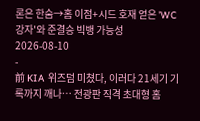론은 한숨→홈 이점+시드 호재 얻은 'WC 강자'와 준결승 빅뱅 가능성
2026-08-10
-
前 KIA 위즈덤 미쳤다, 이러다 21세기 기록까지 깨나… 전광판 직격 초대형 홈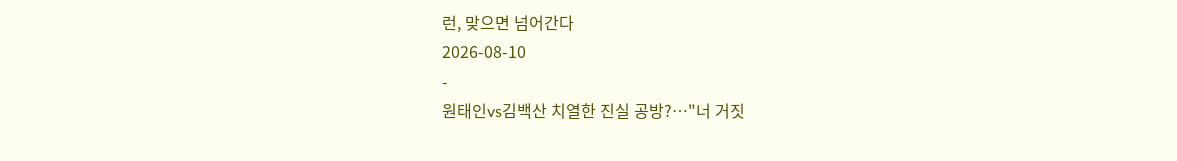런, 맞으면 넘어간다
2026-08-10
-
원태인vs김백산 치열한 진실 공방?…"너 거짓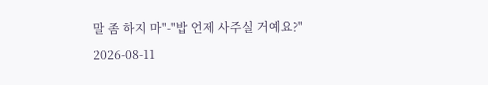말 좀 하지 마"-"밥 언제 사주실 거예요?"
2026-08-11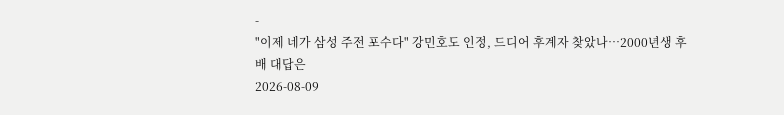-
"이제 네가 삼성 주전 포수다" 강민호도 인정, 드디어 후계자 찾았나…2000년생 후배 대답은
2026-08-09